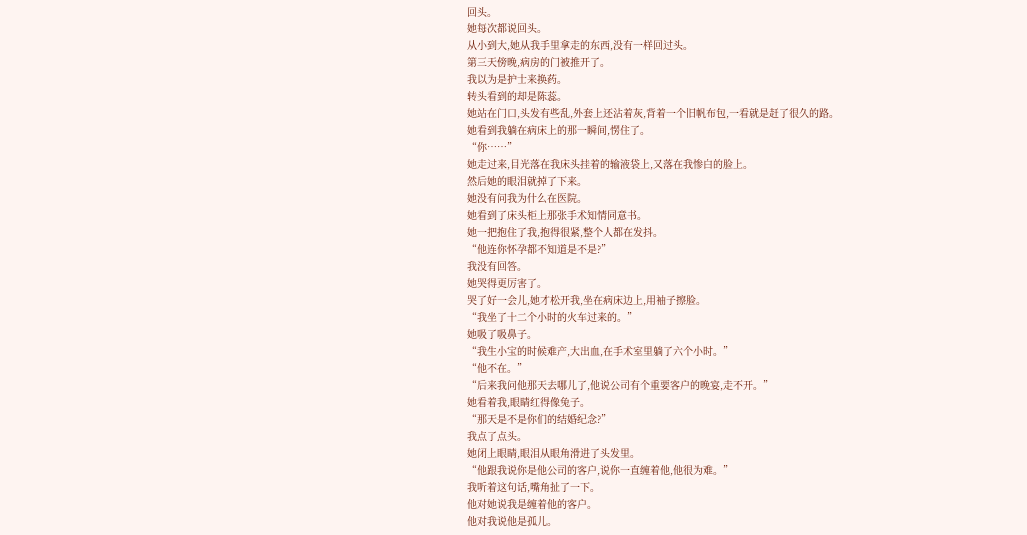回头。
她每次都说回头。
从小到大,她从我手里拿走的东西,没有一样回过头。
第三天傍晚,病房的门被推开了。
我以为是护士来换药。
转头看到的却是陈蕊。
她站在门口,头发有些乱,外套上还沾着灰,背着一个旧帆布包,一看就是赶了很久的路。
她看到我躺在病床上的那一瞬间,愣住了。
“你……”
她走过来,目光落在我床头挂着的输液袋上,又落在我惨白的脸上。
然后她的眼泪就掉了下来。
她没有问我为什么在医院。
她看到了床头柜上那张手术知情同意书。
她一把抱住了我,抱得很紧,整个人都在发抖。
“他连你怀孕都不知道是不是?”
我没有回答。
她哭得更厉害了。
哭了好一会儿,她才松开我,坐在病床边上,用袖子擦脸。
“我坐了十二个小时的火车过来的。”
她吸了吸鼻子。
“我生小宝的时候难产,大出血,在手术室里躺了六个小时。”
“他不在。”
“后来我问他那天去哪儿了,他说公司有个重要客户的晚宴,走不开。”
她看着我,眼睛红得像兔子。
“那天是不是你们的结婚纪念?”
我点了点头。
她闭上眼睛,眼泪从眼角滑进了头发里。
“他跟我说你是他公司的客户,说你一直缠着他,他很为难。”
我听着这句话,嘴角扯了一下。
他对她说我是缠着他的客户。
他对我说他是孤儿。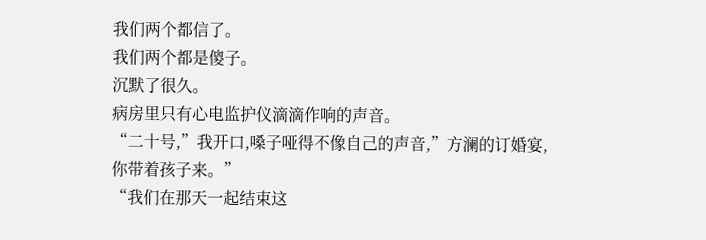我们两个都信了。
我们两个都是傻子。
沉默了很久。
病房里只有心电监护仪滴滴作响的声音。
“二十号,”我开口,嗓子哑得不像自己的声音,”方澜的订婚宴,你带着孩子来。”
“我们在那天一起结束这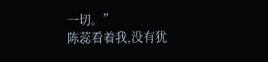一切。”
陈蕊看着我,没有犹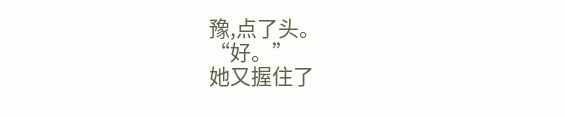豫,点了头。
“好。”
她又握住了